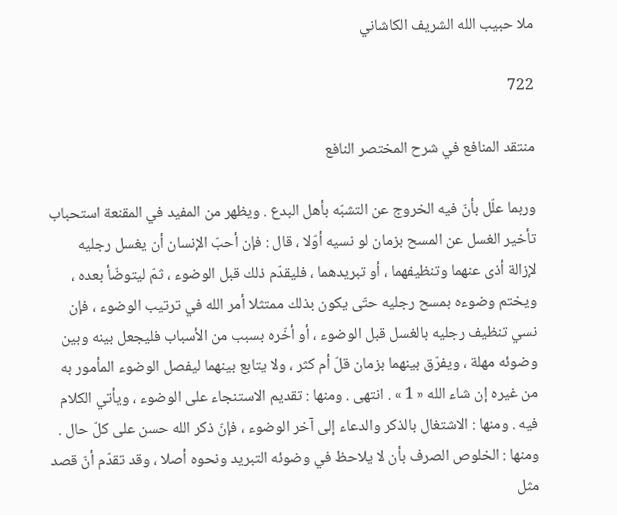ملا حبيب الله الشريف الكاشاني

722

منتقد المنافع في شرح المختصر النافع

وربما علّل بأنّ فيه الخروج عن التشبّه بأهل البدع . ويظهر من المفيد في المقنعة استحباب تأخير الغسل عن المسح بزمان لو نسيه أوّلا ، قال : فإن أحبّ الإنسان أن يغسل رجليه لإزالة أذى عنهما وتنظيفهما ، أو تبريدهما ، فليقدّم ذلك قبل الوضوء ، ثمّ ليتوضّأ بعده ، ويختم وضوءه بمسح رجليه حتّى يكون بذلك ممتثلا أمر الله في ترتيب الوضوء ، فإن نسي تنظيف رجليه بالغسل قبل الوضوء ، أو أخّره بسبب من الأسباب فليجعل بينه وبين وضوئه مهلة ، ويفرّق بينهما بزمان قلّ أم كثر ، ولا يتابع بينهما ليفصل الوضوء المأمور به من غيره إن شاء الله « 1 » . انتهى . ومنها : تقديم الاستنجاء على الوضوء ، ويأتي الكلام فيه . ومنها : الاشتغال بالذكر والدعاء إلى آخر الوضوء ، فإنّ ذكر الله حسن على كلّ حال . ومنها : الخلوص الصرف بأن لا يلاحظ في وضوئه التبريد ونحوه أصلا ، وقد تقدّم أنّ قصد مثل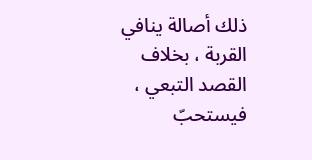ذلك أصالة ينافي القربة ، بخلاف القصد التبعي ، فيستحبّ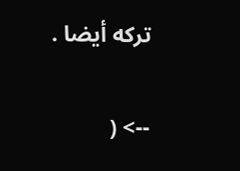تركه أيضا .

--> (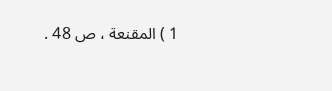1 ) المقنعة ، ص 48 .